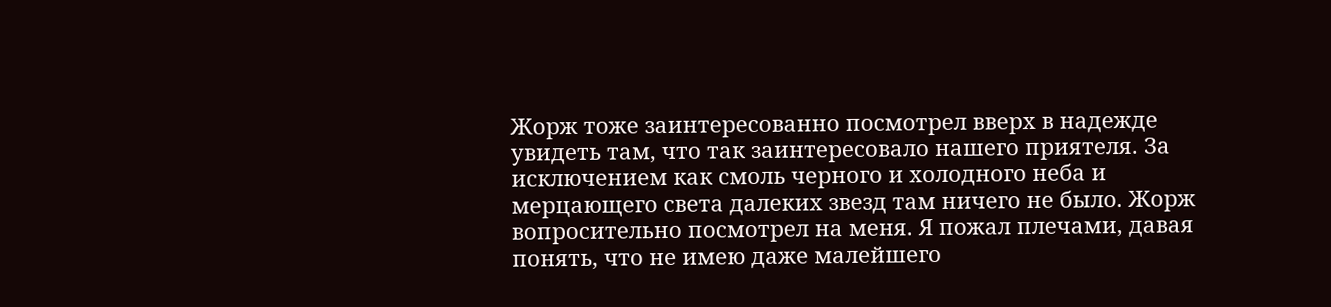Жорж тоже заинтересованно посмотрел вверх в надежде увидеть там, что так заинтересовало нашего приятеля. За исключением как смоль черного и холодного неба и мерцающего света далеких звезд там ничего не было. Жорж вопросительно посмотрел на меня. Я пожал плечами, давая понять, что не имею даже малейшего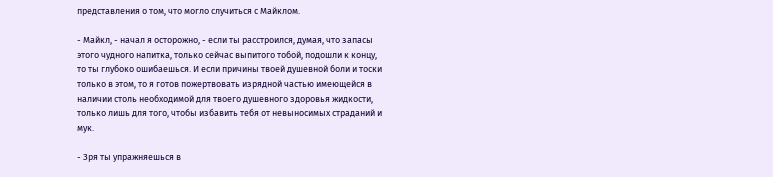представления о том, что могло случиться с Майклом.

- Майкл, - начал я осторожно, - если ты расстроился, думая, что запасы этого чудного напитка, только сейчас выпитого тобой, подошли к концу, то ты глубоко ошибаешься. И если причины твоей душевной боли и тоски только в этом, то я готов пожертвовать изрядной частью имеющейся в наличии столь необходимой для твоего душевного здоровья жидкости, только лишь для того, чтобы избавить тебя от невыносимых страданий и мук.

- Зря ты упражняешься в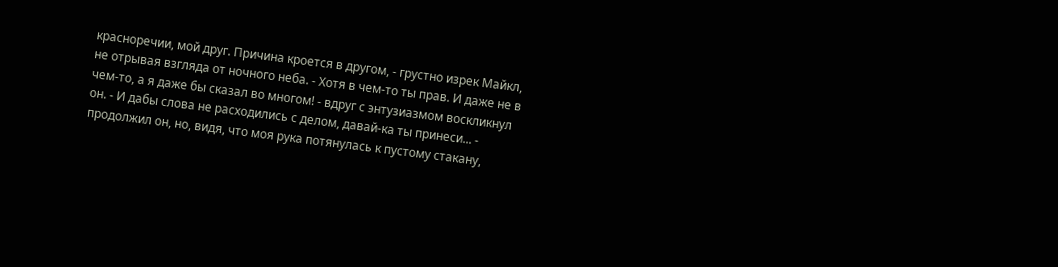красноречии, мой друг. Причина кроется в другом, - грустно изрек Майкл, не отрывая взгляда от ночного неба. - Хотя в чем-то ты прав. И даже не в чем-то, а я даже бы сказал во многом! - вдруг с энтузиазмом воскликнул он. - И дабы слова не расходились с делом, давай-ка ты принеси... - продолжил он, но, видя, что моя рука потянулась к пустому стакану,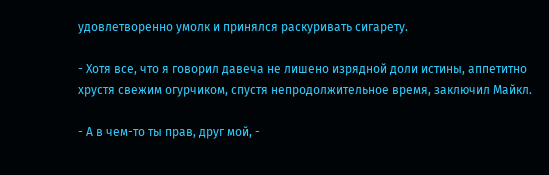удовлетворенно умолк и принялся раскуривать сигарету.

- Хотя все, что я говорил давеча не лишено изрядной доли истины, аппетитно хрустя свежим огурчиком, спустя непродолжительное время, заключил Майкл.

- А в чем-то ты прав, друг мой, -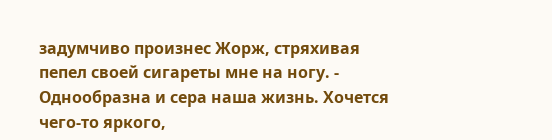задумчиво произнес Жорж, стряхивая пепел своей сигареты мне на ногу. - Однообразна и сера наша жизнь. Хочется чего-то яркого,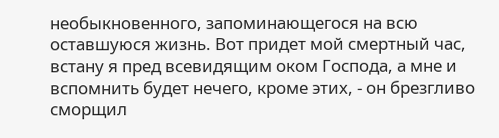необыкновенного, запоминающегося на всю оставшуюся жизнь. Вот придет мой смертный час, встану я пред всевидящим оком Господа, а мне и вспомнить будет нечего, кроме этих, - он брезгливо сморщил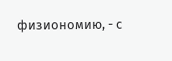физиономию, - с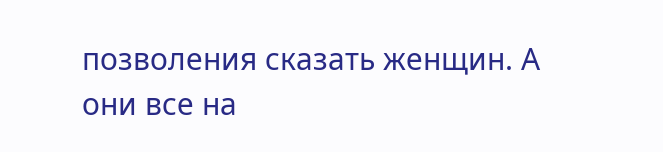позволения сказать женщин. А они все на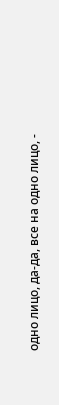одно лицо, да-да, все на одно лицо, -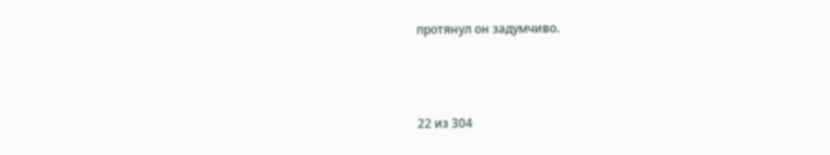протянул он задумчиво.



22 из 304